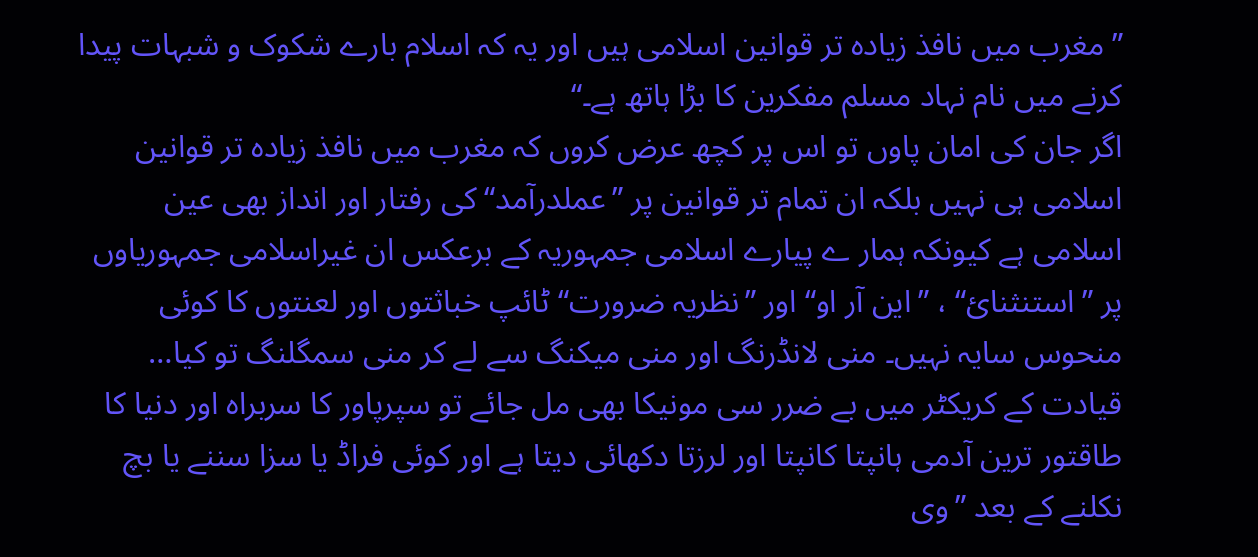”مغرب میں نافذ زیادہ تر قوانین اسلامی ہیں اور یہ کہ اسلام بارے شکوک و شبہات پیدا کرنے میں نام نہاد مسلم مفکرین کا بڑا ہاتھ ہے۔“
اگر جان کی امان پاوں تو اس پر کچھ عرض کروں کہ مغرب میں نافذ زیادہ تر قوانین اسلامی ہی نہیں بلکہ ان تمام تر قوانین پر ”عملدرآمد“ کی رفتار اور انداز بھی عین اسلامی ہے کیونکہ ہمار ے پیارے اسلامی جمہوریہ کے برعکس ان غیراسلامی جمہوریاوں پر ”استنثنائ“ ، ”این آر او“ اور ”نظریہ ضرورت“ ٹائپ خباثتوں اور لعنتوں کا کوئی منحوس سایہ نہیں۔ منی لانڈرنگ اور منی میکنگ سے لے کر منی سمگلنگ تو کیا… قیادت کے کریکٹر میں بے ضرر سی مونیکا بھی مل جائے تو سپرپاور کا سربراہ اور دنیا کا طاقتور ترین آدمی ہانپتا کانپتا اور لرزتا دکھائی دیتا ہے اور کوئی فراڈ یا سزا سننے یا بچ نکلنے کے بعد ”وی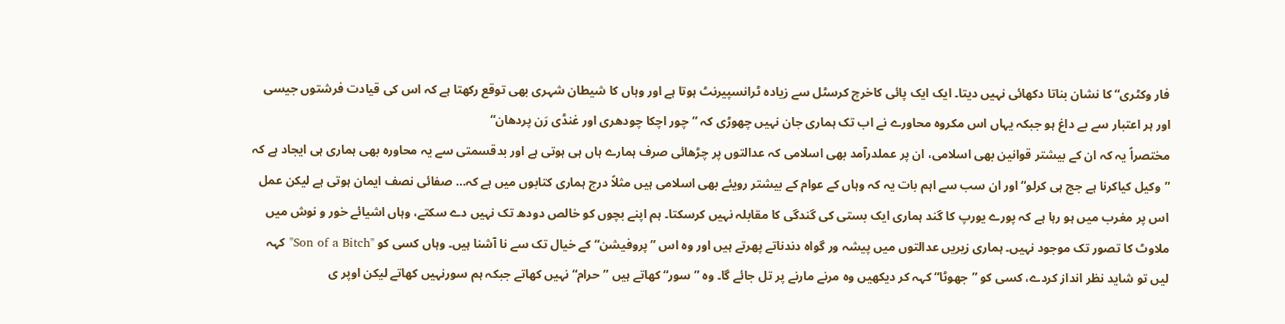فار وکٹری“ کا نشان بناتا دکھائی نہیں دیتا۔ ایک ایک پائی کاخرچ کرسٹل سے زیادہ ٹرانسپیرنٹ ہوتا ہے اور وہاں کا شیطان شہری بھی توقع رکھتا ہے کہ اس کی قیادت فرشتوں جیسی اور ہر اعتبار سے بے داغ ہو جبکہ یہاں اس مکروہ محاورے نے اب تک ہماری جان نہیں چھوڑی کہ ”چور اچکا چودھری اور غنڈی رَن پردھان“
مختصراً یہ کہ ان کے بیشتر قوانین بھی اسلامی، ان پر عملدرآمد بھی اسلامی کہ عدالتوں پر چڑھائی صرف ہمارے ہاں ہی ہوتی ہے اور بدقسمتی سے یہ محاورہ بھی ہماری ہی ایجاد ہے کہ ”وکیل کیاکرنا ہے جج ہی کرلو“ اور ان سب سے اہم بات یہ کہ وہاں کے عوام کے بیشتر رویئے بھی اسلامی ہیں مثلاً درج ہماری کتابوں میں ہے کہ… صفائی نصف ایمان ہوتی ہے لیکن عمل اس پر مغرب میں ہو رہا ہے کہ پورے یورپ کا گند ہماری ایک بستی کی گندگی کا مقابلہ نہیں کرسکتا۔ ہم اپنے بچوں کو خالص دودھ تک نہیں دے سکتے، وہاں اشیائے خور و نوش میں ملاوٹ کا تصور تک موجود نہیں۔ ہماری زیریں عدالتوں میں پیشہ ور گواہ دندناتے پھرتے ہیں اور وہ اس ”پروفیشن“ کے خیال تک سے نا آشنا ہیں۔ وہاں کسی کو "Son of a Bitch" کہہ لیں تو شاید نظر انداز کردے، کسی کو ”جھوٹا“ کہہ کر دیکھیں وہ مرنے مارنے پر تل جائے گا۔ وہ ”سور“ کھاتے ہیں ”حرام“ نہیں کھاتے جبکہ ہم سورنہیں کھاتے لیکن اوپر ی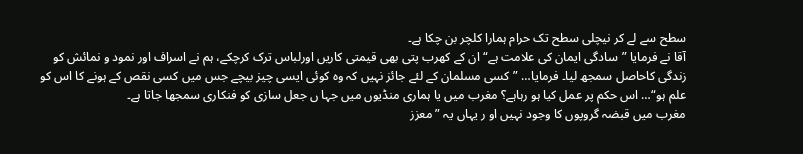سطح سے لے کر نیچلی سطح تک حرام ہمارا کلچر بن چکا ہے۔
آقا نے فرمایا ”سادگی ایمان کی علامت ہے“ ان کے کھرب پتی بھی قیمتی کاریں اورلباس ترک کرچکے، ہم نے اسراف اور نمود و نمائش کو زندگی کاحاصل سمجھ لیا۔ فرمایا… ”کسی مسلمان کے لئے جائز نہیں کہ وہ کوئی ایسی چیز بیچے جس میں کسی نقص کے ہونے کا اس کو علم ہو“… اس حکم پر عمل کیا ہو رہاہے؟ مغرب میں یا ہماری منڈیوں میں جہا ں جعل سازی کو فنکاری سمجھا جاتا ہے۔
مغرب میں قبضہ گروپوں کا وجود نہیں او ر یہاں یہ ”معزز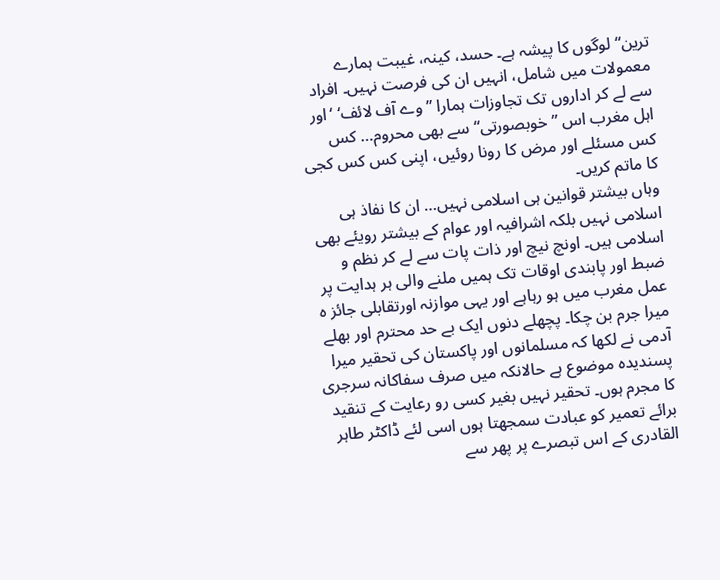ترین“ لوگوں کا پیشہ ہے۔ حسد، کینہ، غیبت ہمارے معمولات میں شامل، انہیں ان کی فرصت نہیں۔ افراد سے لے کر اداروں تک تجاوزات ہمارا ”وے آف لائف‘ ‘اور اہل مغرب اس ”خوبصورتی“ سے بھی محروم… کس کس مسئلے اور مرض کا رونا روئیں، اپنی کس کس کجی کا ماتم کریں۔
وہاں بیشتر قوانین ہی اسلامی نہیں… ان کا نفاذ ہی اسلامی نہیں بلکہ اشرافیہ اور عوام کے بیشتر رویئے بھی اسلامی ہیں۔ اونچ نیچ اور ذات پات سے لے کر نظم و ضبط اور پابندی اوقات تک ہمیں ملنے والی ہر ہدایت پر عمل مغرب میں ہو رہاہے اور یہی موازنہ اورتقابلی جائز ہ میرا جرم بن چکا۔ پچھلے دنوں ایک بے حد محترم اور بھلے آدمی نے لکھا کہ مسلمانوں اور پاکستان کی تحقیر میرا پسندیدہ موضوع ہے حالانکہ میں صرف سفاکانہ سرجری کا مجرم ہوں۔ تحقیر نہیں بغیر کسی رو رعایت کے تنقید برائے تعمیر کو عبادت سمجھتا ہوں اسی لئے ڈاکٹر طاہر القادری کے اس تبصرے پر پھر سے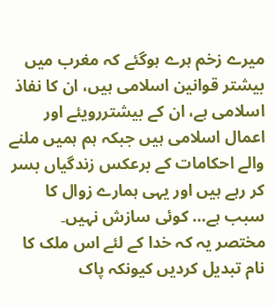میرے زخم ہرے ہوگئے کہ مغرب میں بیشتر قوانین اسلامی ہیں، ان کا نفاذ اسلامی ہے، ان کے بیشتررویئے اور اعمال اسلامی ہیں جبکہ ہم ہمیں ملنے والے احکامات کے برعکس زندگیاں بسر کر رہے ہیں اور یہی ہمارے زوال کا سبب ہے… کوئی سازش نہیں۔
مختصر یہ کہ خدا کے لئے اس ملک کا نام تبدیل کردیں کیونکہ پاک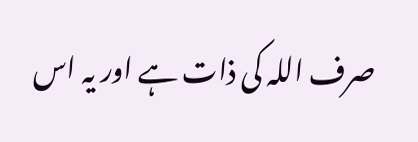صرف اللہ کی ذات ہے اور یہ اس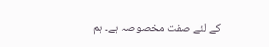کے لئے صفت مخصوصہ ہے۔ ہم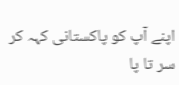اپنے آپ کو پاکستانی کہہ کر سر تا پا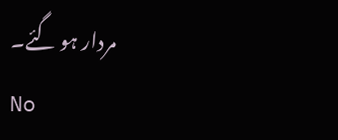مردار ہو گئے۔
No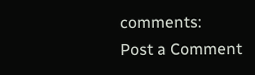comments:
Post a Comment